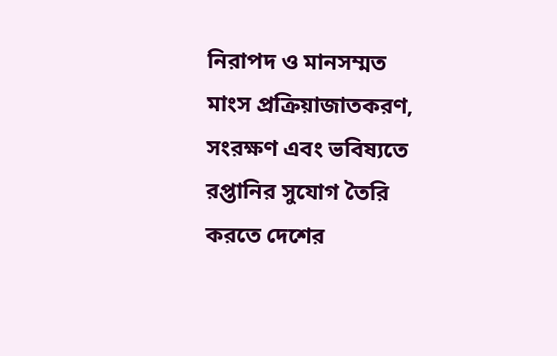নিরাপদ ও মানসম্মত মাংস প্রক্রিয়াজাতকরণ, সংরক্ষণ এবং ভবিষ্যতে রপ্তানির সুযোগ তৈরি করতে দেশের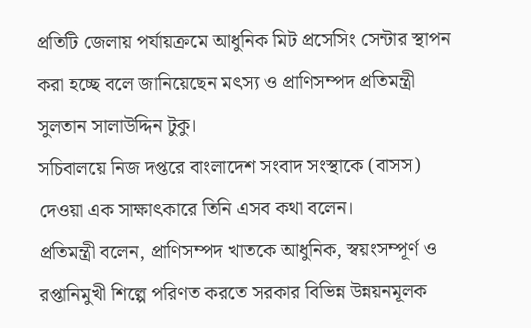প্রতিটি জেলায় পর্যায়ক্রমে আধুনিক মিট প্রসেসিং সেন্টার স্থাপন করা হচ্ছে বলে জানিয়েছেন মৎস্য ও প্রাণিসম্পদ প্রতিমন্ত্রী সুলতান সালাউদ্দিন টুকু।
সচিবালয়ে নিজ দপ্তরে বাংলাদেশ সংবাদ সংস্থাকে (বাসস) দেওয়া এক সাক্ষাৎকারে তিনি এসব কথা বলেন।
প্রতিমন্ত্রী বলেন, প্রাণিসম্পদ খাতকে আধুনিক, স্বয়ংসম্পূর্ণ ও রপ্তানিমুখী শিল্পে পরিণত করতে সরকার বিভিন্ন উন্নয়নমূলক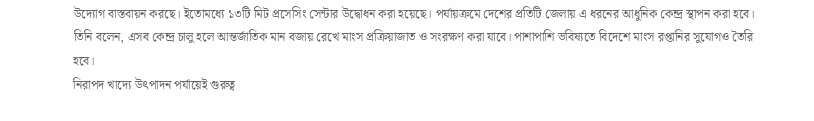উদ্যোগ বাস্তবায়ন করছে। ইতোমধ্যে ১৩টি মিট প্রসেসিং সেন্টার উদ্বোধন করা হয়েছে। পর্যায়ক্রমে দেশের প্রতিটি জেলায় এ ধরনের আধুনিক কেন্দ্র স্থাপন করা হবে।
তিনি বলেন, এসব কেন্দ্র চালু হলে আন্তর্জাতিক মান বজায় রেখে মাংস প্রক্রিয়াজাত ও সংরক্ষণ করা যাবে। পাশাপাশি ভবিষ্যতে বিদেশে মাংস রপ্তানির সুযোগও তৈরি হবে।
নিরাপদ খাদ্যে উৎপাদন পর্যায়েই গুরুত্ব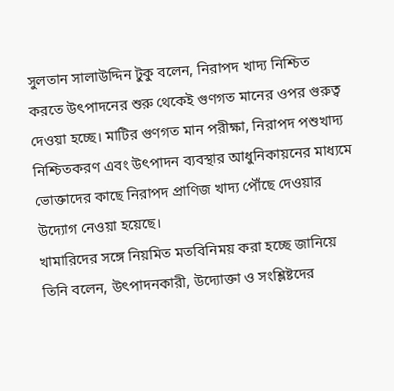সুলতান সালাউদ্দিন টুকু বলেন, নিরাপদ খাদ্য নিশ্চিত করতে উৎপাদনের শুরু থেকেই গুণগত মানের ওপর গুরুত্ব দেওয়া হচ্ছে। মাটির গুণগত মান পরীক্ষা, নিরাপদ পশুখাদ্য নিশ্চিতকরণ এবং উৎপাদন ব্যবস্থার আধুনিকায়নের মাধ্যমে ভোক্তাদের কাছে নিরাপদ প্রাণিজ খাদ্য পৌঁছে দেওয়ার উদ্যোগ নেওয়া হয়েছে।
খামারিদের সঙ্গে নিয়মিত মতবিনিময় করা হচ্ছে জানিয়ে তিনি বলেন, উৎপাদনকারী, উদ্যোক্তা ও সংশ্লিষ্টদের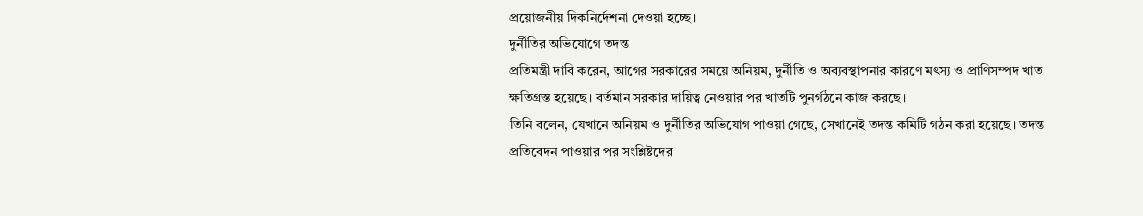প্রয়োজনীয় দিকনির্দেশনা দেওয়া হচ্ছে।
দুর্নীতির অভিযোগে তদন্ত
প্রতিমন্ত্রী দাবি করেন, আগের সরকারের সময়ে অনিয়ম, দুর্নীতি ও অব্যবস্থাপনার কারণে মৎস্য ও প্রাণিসম্পদ খাত ক্ষতিগ্রস্ত হয়েছে। বর্তমান সরকার দায়িত্ব নেওয়ার পর খাতটি পুনর্গঠনে কাজ করছে।
তিনি বলেন, যেখানে অনিয়ম ও দুর্নীতির অভিযোগ পাওয়া গেছে, সেখানেই তদন্ত কমিটি গঠন করা হয়েছে। তদন্ত প্রতিবেদন পাওয়ার পর সংশ্লিষ্টদের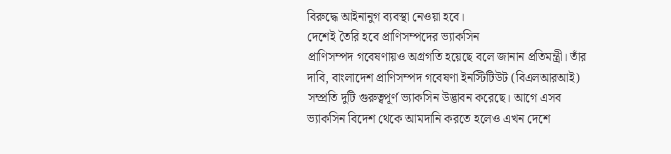বিরুদ্ধে আইনানুগ ব্যবস্থা নেওয়া হবে।
দেশেই তৈরি হবে প্রাণিসম্পদের ভ্যাকসিন
প্রাণিসম্পদ গবেষণায়ও অগ্রগতি হয়েছে বলে জানান প্রতিমন্ত্রী। তাঁর দাবি, বাংলাদেশ প্রাণিসম্পদ গবেষণা ইনস্টিটিউট (বিএলআরআই) সম্প্রতি দুটি গুরুত্বপূর্ণ ভ্যাকসিন উদ্ভাবন করেছে। আগে এসব ভ্যাকসিন বিদেশ থেকে আমদানি করতে হলেও এখন দেশে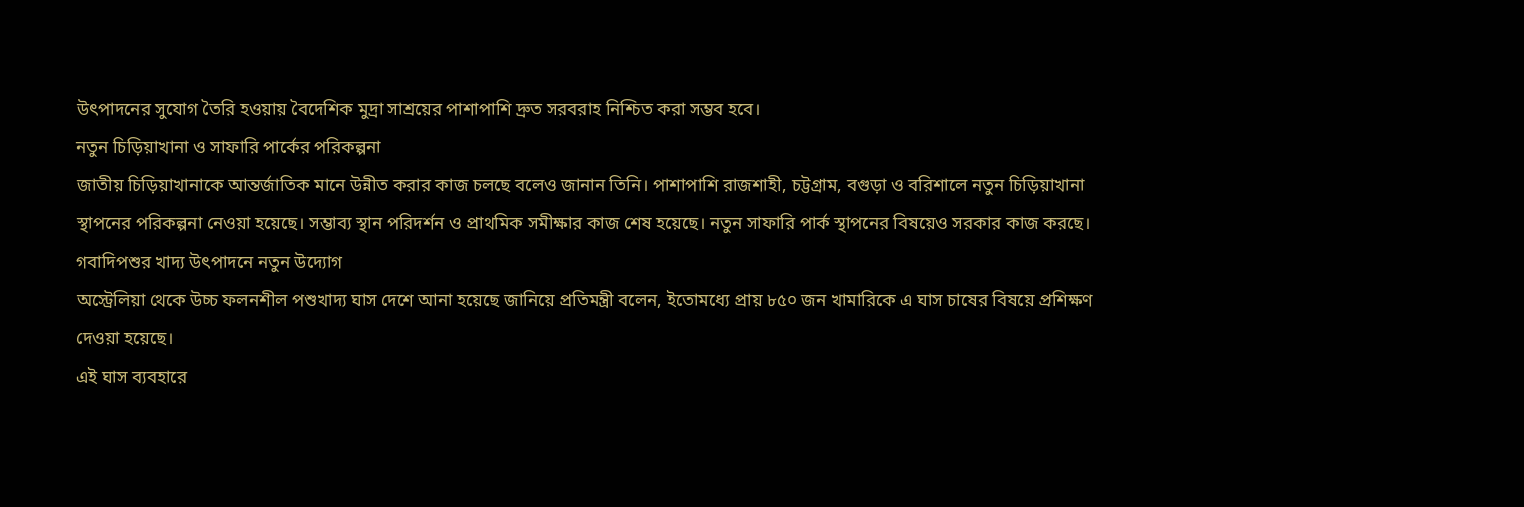উৎপাদনের সুযোগ তৈরি হওয়ায় বৈদেশিক মুদ্রা সাশ্রয়ের পাশাপাশি দ্রুত সরবরাহ নিশ্চিত করা সম্ভব হবে।
নতুন চিড়িয়াখানা ও সাফারি পার্কের পরিকল্পনা
জাতীয় চিড়িয়াখানাকে আন্তর্জাতিক মানে উন্নীত করার কাজ চলছে বলেও জানান তিনি। পাশাপাশি রাজশাহী, চট্টগ্রাম, বগুড়া ও বরিশালে নতুন চিড়িয়াখানা স্থাপনের পরিকল্পনা নেওয়া হয়েছে। সম্ভাব্য স্থান পরিদর্শন ও প্রাথমিক সমীক্ষার কাজ শেষ হয়েছে। নতুন সাফারি পার্ক স্থাপনের বিষয়েও সরকার কাজ করছে।
গবাদিপশুর খাদ্য উৎপাদনে নতুন উদ্যোগ
অস্ট্রেলিয়া থেকে উচ্চ ফলনশীল পশুখাদ্য ঘাস দেশে আনা হয়েছে জানিয়ে প্রতিমন্ত্রী বলেন, ইতোমধ্যে প্রায় ৮৫০ জন খামারিকে এ ঘাস চাষের বিষয়ে প্রশিক্ষণ দেওয়া হয়েছে।
এই ঘাস ব্যবহারে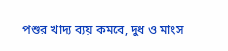পশুর খাদ্য ব্যয় কমবে, দুধ ও মাংস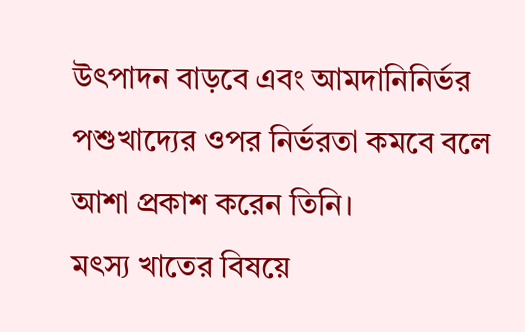উৎপাদন বাড়বে এবং আমদানিনির্ভর পশুখাদ্যের ওপর নির্ভরতা কমবে বলে আশা প্রকাশ করেন তিনি।
মৎস্য খাতের বিষয়ে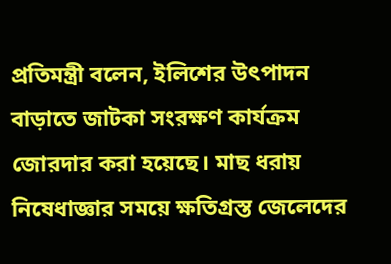প্রতিমন্ত্রী বলেন, ইলিশের উৎপাদন বাড়াতে জাটকা সংরক্ষণ কার্যক্রম জোরদার করা হয়েছে। মাছ ধরায় নিষেধাজ্ঞার সময়ে ক্ষতিগ্রস্ত জেলেদের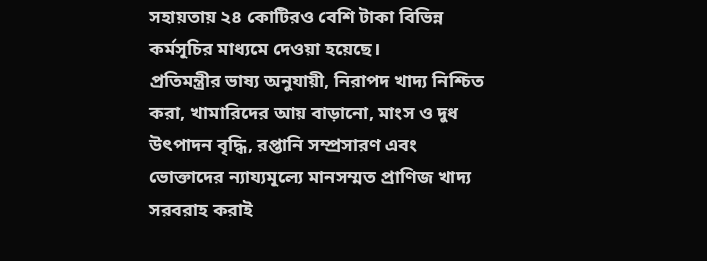সহায়তায় ২৪ কোটিরও বেশি টাকা বিভিন্ন কর্মসূচির মাধ্যমে দেওয়া হয়েছে।
প্রতিমন্ত্রীর ভাষ্য অনুযায়ী, নিরাপদ খাদ্য নিশ্চিত করা, খামারিদের আয় বাড়ানো, মাংস ও দুধ উৎপাদন বৃদ্ধি, রপ্তানি সম্প্রসারণ এবং ভোক্তাদের ন্যায্যমূল্যে মানসম্মত প্রাণিজ খাদ্য সরবরাহ করাই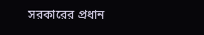সরকারের প্রধান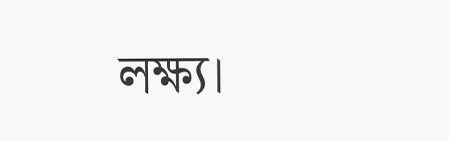লক্ষ্য।